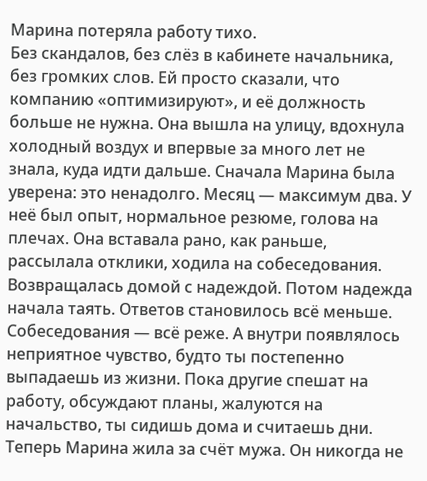Марина потеряла работу тихо.
Без скандалов, без слёз в кабинете начальника, без громких слов. Ей просто сказали, что компанию «оптимизируют», и её должность больше не нужна. Она вышла на улицу, вдохнула холодный воздух и впервые за много лет не знала, куда идти дальше. Сначала Марина была уверена: это ненадолго. Месяц — максимум два. У неё был опыт, нормальное резюме, голова на плечах. Она вставала рано, как раньше, рассылала отклики, ходила на собеседования. Возвращалась домой с надеждой. Потом надежда начала таять. Ответов становилось всё меньше. Собеседования — всё реже. А внутри появлялось неприятное чувство, будто ты постепенно выпадаешь из жизни. Пока другие спешат на работу, обсуждают планы, жалуются на начальство, ты сидишь дома и считаешь дни. Теперь Марина жила за счёт мужа. Он никогда не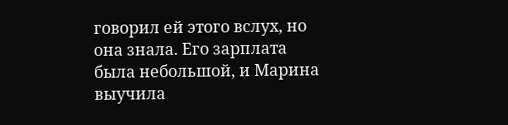говорил ей этого вслух, но она знала. Его зарплата была небольшой, и Марина выучила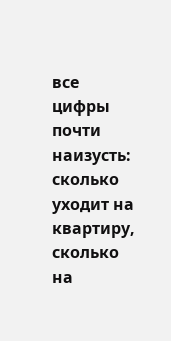все цифры почти наизусть: сколько уходит на квартиру, сколько на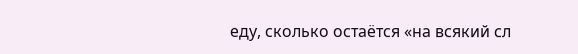еду, сколько остаётся «на всякий сл